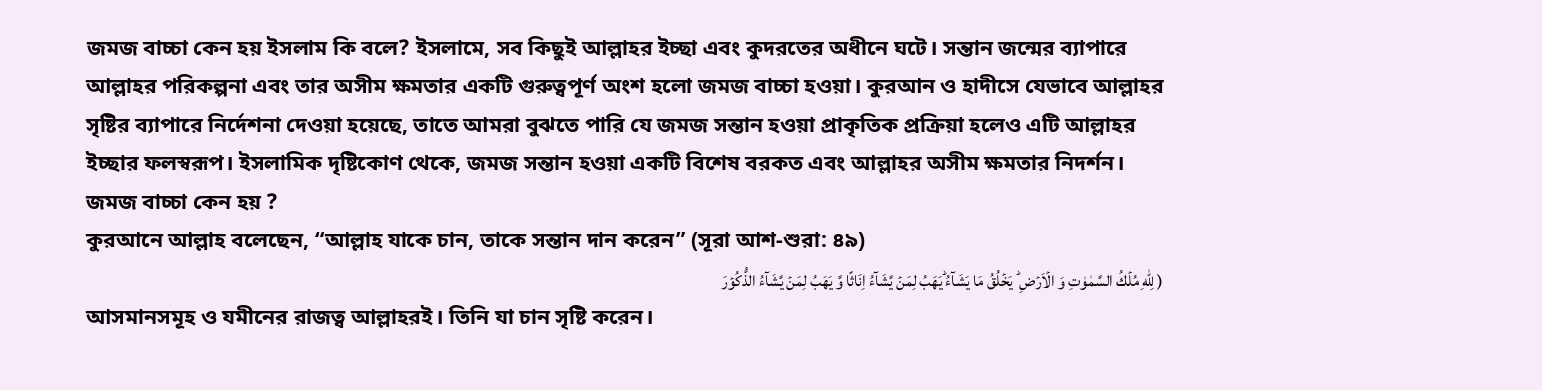জমজ বাচ্চা কেন হয় ইসলাম কি বলে? ইসলামে, সব কিছুই আল্লাহর ইচ্ছা এবং কুদরতের অধীনে ঘটে। সন্তান জন্মের ব্যাপারে আল্লাহর পরিকল্পনা এবং তার অসীম ক্ষমতার একটি গুরুত্বপূর্ণ অংশ হলো জমজ বাচ্চা হওয়া। কুরআন ও হাদীসে যেভাবে আল্লাহর সৃষ্টির ব্যাপারে নির্দেশনা দেওয়া হয়েছে, তাতে আমরা বুঝতে পারি যে জমজ সন্তান হওয়া প্রাকৃতিক প্রক্রিয়া হলেও এটি আল্লাহর ইচ্ছার ফলস্বরূপ। ইসলামিক দৃষ্টিকোণ থেকে, জমজ সন্তান হওয়া একটি বিশেষ বরকত এবং আল্লাহর অসীম ক্ষমতার নিদর্শন।
জমজ বাচ্চা কেন হয় ?
কুরআনে আল্লাহ বলেছেন, “আল্লাহ যাকে চান, তাকে সন্তান দান করেন” (সূরা আশ-শুরা: ৪৯)
( لِلّٰهِ مُلۡكُ السَّمٰوٰتِ وَ الۡاَرۡضِ ؕ یَخۡلُقُ مَا یَشَآءُ ؕیَهَبُ لِمَنۡ یَّشَآءُ اِنَاثًا وَّ یَهَبُ لِمَنۡ یَّشَآءُ الذُّكُوۡرَ
আসমানসমূহ ও যমীনের রাজত্ব আল্লাহরই। তিনি যা চান সৃষ্টি করেন।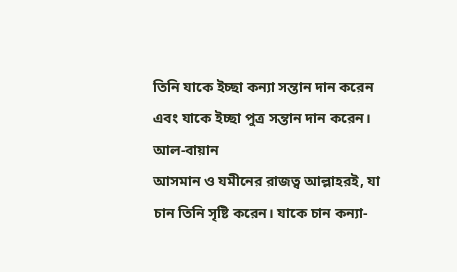তিনি যাকে ইচ্ছা কন্যা সন্তান দান করেন এবং যাকে ইচ্ছা পুত্র সন্তান দান করেন। আল-বায়ান
আসমান ও যমীনের রাজত্ব আল্লাহরই, যা চান তিনি সৃষ্টি করেন। যাকে চান কন্যা-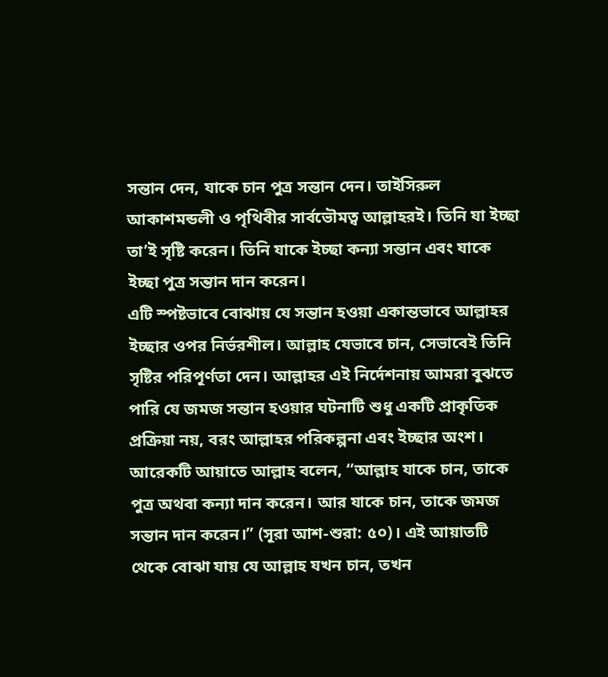সন্তান দেন, যাকে চান পুত্র সন্তান দেন। তাইসিরুল
আকাশমন্ডলী ও পৃথিবীর সার্বভৌমত্ব আল্লাহরই। তিনি যা ইচ্ছা তা’ই সৃষ্টি করেন। তিনি যাকে ইচ্ছা কন্যা সন্তান এবং যাকে ইচ্ছা পুত্র সন্তান দান করেন।
এটি স্পষ্টভাবে বোঝায় যে সন্তান হওয়া একান্তভাবে আল্লাহর ইচ্ছার ওপর নির্ভরশীল। আল্লাহ যেভাবে চান, সেভাবেই তিনি সৃষ্টির পরিপূর্ণতা দেন। আল্লাহর এই নির্দেশনায় আমরা বুঝতে পারি যে জমজ সন্তান হওয়ার ঘটনাটি শুধু একটি প্রাকৃতিক প্রক্রিয়া নয়, বরং আল্লাহর পরিকল্পনা এবং ইচ্ছার অংশ।
আরেকটি আয়াতে আল্লাহ বলেন, “আল্লাহ যাকে চান, তাকে পুত্র অথবা কন্যা দান করেন। আর যাকে চান, তাকে জমজ সন্তান দান করেন।” (সূরা আশ-শুরা: ৫০)। এই আয়াতটি থেকে বোঝা যায় যে আল্লাহ যখন চান, তখন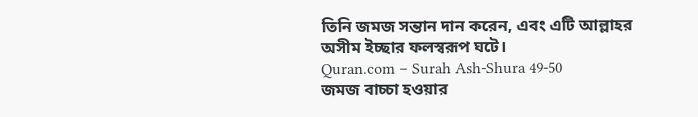তিনি জমজ সন্তান দান করেন, এবং এটি আল্লাহর অসীম ইচ্ছার ফলস্বরূপ ঘটে।
Quran.com – Surah Ash-Shura 49-50
জমজ বাচ্চা হওয়ার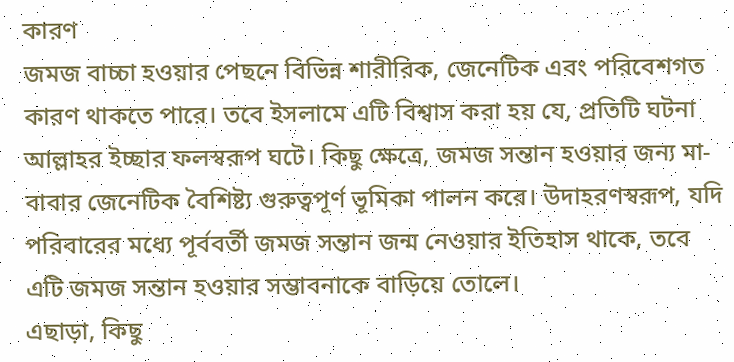কারণ
জমজ বাচ্চা হওয়ার পেছনে বিভিন্ন শারীরিক, জেনেটিক এবং পরিবেশগত কারণ থাকতে পারে। তবে ইসলামে এটি বিশ্বাস করা হয় যে, প্রতিটি ঘটনা আল্লাহর ইচ্ছার ফলস্বরূপ ঘটে। কিছু ক্ষেত্রে, জমজ সন্তান হওয়ার জন্য মা-বাবার জেনেটিক বৈশিষ্ট্য গুরুত্বপূর্ণ ভূমিকা পালন করে। উদাহরণস্বরূপ, যদি পরিবারের মধ্যে পূর্ববর্তী জমজ সন্তান জন্ম নেওয়ার ইতিহাস থাকে, তবে এটি জমজ সন্তান হওয়ার সম্ভাবনাকে বাড়িয়ে তোলে।
এছাড়া, কিছু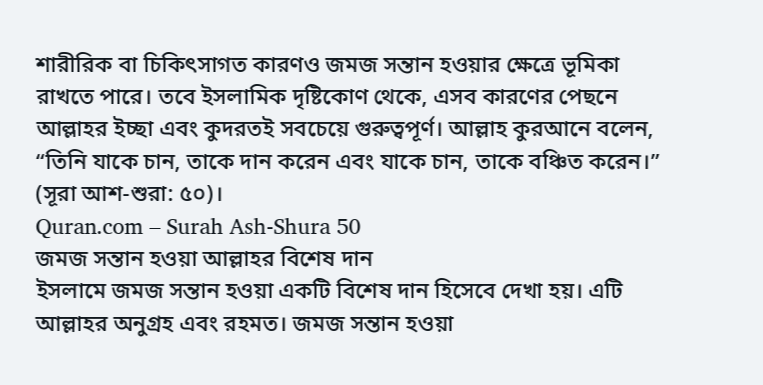শারীরিক বা চিকিৎসাগত কারণও জমজ সন্তান হওয়ার ক্ষেত্রে ভূমিকা রাখতে পারে। তবে ইসলামিক দৃষ্টিকোণ থেকে, এসব কারণের পেছনে আল্লাহর ইচ্ছা এবং কুদরতই সবচেয়ে গুরুত্বপূর্ণ। আল্লাহ কুরআনে বলেন,
“তিনি যাকে চান, তাকে দান করেন এবং যাকে চান, তাকে বঞ্চিত করেন।” (সূরা আশ-শুরা: ৫০)।
Quran.com – Surah Ash-Shura 50
জমজ সন্তান হওয়া আল্লাহর বিশেষ দান
ইসলামে জমজ সন্তান হওয়া একটি বিশেষ দান হিসেবে দেখা হয়। এটি আল্লাহর অনুগ্রহ এবং রহমত। জমজ সন্তান হওয়া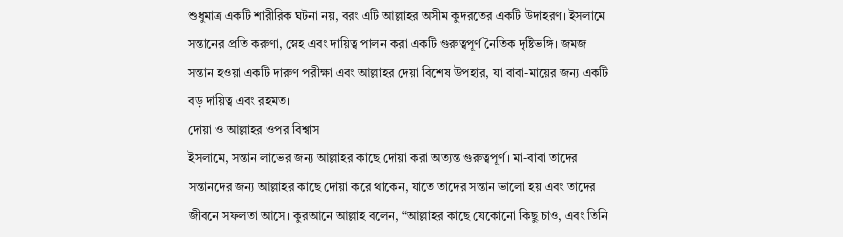শুধুমাত্র একটি শারীরিক ঘটনা নয়, বরং এটি আল্লাহর অসীম কুদরতের একটি উদাহরণ। ইসলামে সন্তানের প্রতি করুণা, স্নেহ এবং দায়িত্ব পালন করা একটি গুরুত্বপূর্ণ নৈতিক দৃষ্টিভঙ্গি। জমজ সন্তান হওয়া একটি দারুণ পরীক্ষা এবং আল্লাহর দেয়া বিশেষ উপহার, যা বাবা-মায়ের জন্য একটি বড় দায়িত্ব এবং রহমত।
দোয়া ও আল্লাহর ওপর বিশ্বাস
ইসলামে, সন্তান লাভের জন্য আল্লাহর কাছে দোয়া করা অত্যন্ত গুরুত্বপূর্ণ। মা-বাবা তাদের সন্তানদের জন্য আল্লাহর কাছে দোয়া করে থাকেন, যাতে তাদের সন্তান ভালো হয় এবং তাদের জীবনে সফলতা আসে। কুরআনে আল্লাহ বলেন, “আল্লাহর কাছে যেকোনো কিছু চাও, এবং তিনি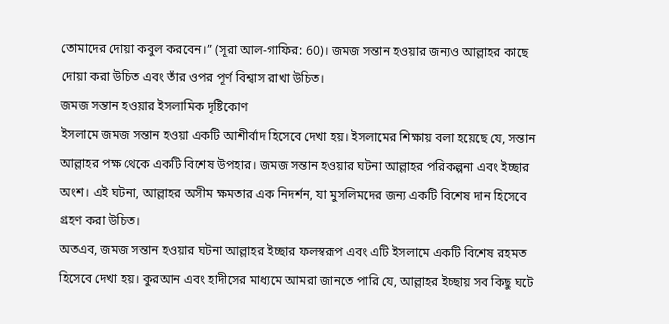তোমাদের দোয়া কবুল করবেন।” (সূরা আল-গাফির: 60)। জমজ সন্তান হওয়ার জন্যও আল্লাহর কাছে দোয়া করা উচিত এবং তাঁর ওপর পূর্ণ বিশ্বাস রাখা উচিত।
জমজ সন্তান হওয়ার ইসলামিক দৃষ্টিকোণ
ইসলামে জমজ সন্তান হওয়া একটি আশীর্বাদ হিসেবে দেখা হয়। ইসলামের শিক্ষায় বলা হয়েছে যে, সন্তান আল্লাহর পক্ষ থেকে একটি বিশেষ উপহার। জমজ সন্তান হওয়ার ঘটনা আল্লাহর পরিকল্পনা এবং ইচ্ছার অংশ। এই ঘটনা, আল্লাহর অসীম ক্ষমতার এক নিদর্শন, যা মুসলিমদের জন্য একটি বিশেষ দান হিসেবে গ্রহণ করা উচিত।
অতএব, জমজ সন্তান হওয়ার ঘটনা আল্লাহর ইচ্ছার ফলস্বরূপ এবং এটি ইসলামে একটি বিশেষ রহমত হিসেবে দেখা হয়। কুরআন এবং হাদীসের মাধ্যমে আমরা জানতে পারি যে, আল্লাহর ইচ্ছায় সব কিছু ঘটে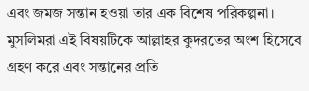এবং জমজ সন্তান হওয়া তার এক বিশেষ পরিকল্পনা। মুসলিমরা এই বিষয়টিকে আল্লাহর কুদরতের অংশ হিসেবে গ্রহণ করে এবং সন্তানের প্রতি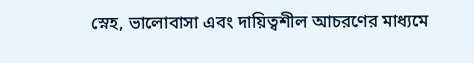স্নেহ, ভালোবাসা এবং দায়িত্বশীল আচরণের মাধ্যমে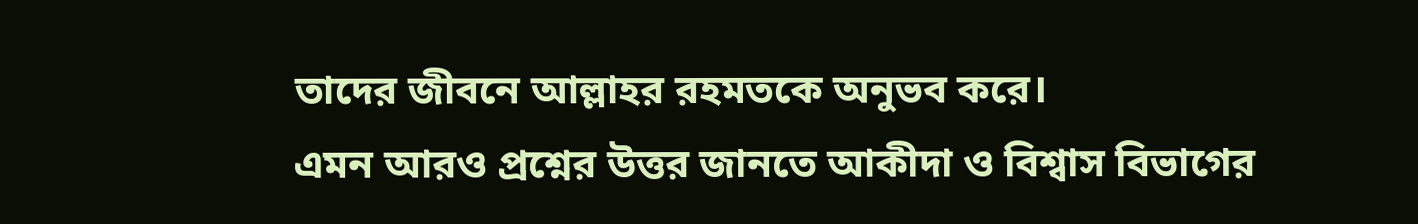তাদের জীবনে আল্লাহর রহমতকে অনুভব করে।
এমন আরও প্রশ্নের উত্তর জানতে আকীদা ও বিশ্বাস বিভাগের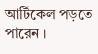আর্টিকেল পড়তে পারেন ।